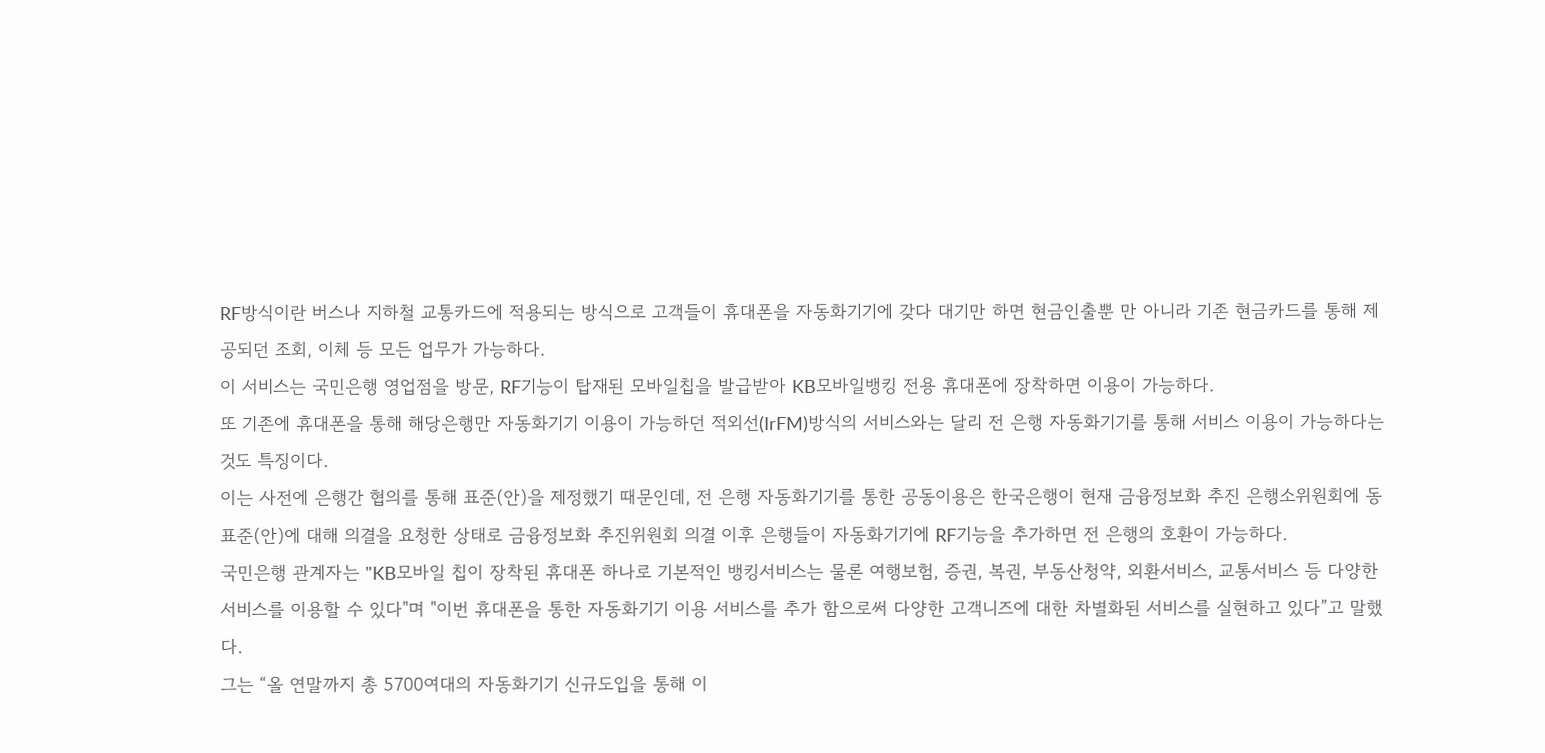RF방식이란 버스나 지하철 교통카드에 적용되는 방식으로 고객들이 휴대폰을 자동화기기에 갖다 대기만 하면 현금인출뿐 만 아니라 기존 현금카드를 통해 제공되던 조회, 이체 등 모든 업무가 가능하다.
이 서비스는 국민은행 영업점을 방문, RF기능이 탑재된 모바일칩을 발급받아 KB모바일뱅킹 전용 휴대폰에 장착하면 이용이 가능하다.
또 기존에 휴대폰을 통해 해당은행만 자동화기기 이용이 가능하던 적외선(IrFM)방식의 서비스와는 달리 전 은행 자동화기기를 통해 서비스 이용이 가능하다는 것도 특징이다.
이는 사전에 은행간 협의를 통해 표준(안)을 제정했기 때문인데, 전 은행 자동화기기를 통한 공동이용은 한국은행이 현재 금융정보화 추진 은행소위원회에 동 표준(안)에 대해 의결을 요청한 상태로 금융정보화 추진위원회 의결 이후 은행들이 자동화기기에 RF기능을 추가하면 전 은행의 호환이 가능하다.
국민은행 관계자는 "KB모바일 칩이 장착된 휴대폰 하나로 기본적인 뱅킹서비스는 물론 여행보험, 증권, 복권, 부동산청약, 외환서비스, 교통서비스 등 다양한 서비스를 이용할 수 있다"며 "이번 휴대폰을 통한 자동화기기 이용 서비스를 추가 함으로써 다양한 고객니즈에 대한 차별화된 서비스를 실현하고 있다”고 말했다.
그는 “올 연말까지 총 5700여대의 자동화기기 신규도입을 통해 이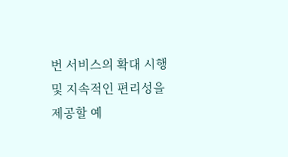번 서비스의 확대 시행 및 지속적인 편리성을 제공할 예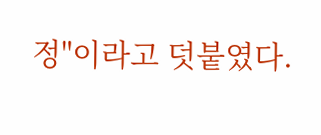정"이라고 덧붙였다.